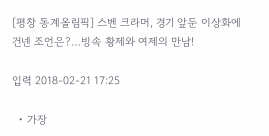[평창 동계올림픽] 스벤 크라머, 경기 앞둔 이상화에 건넨 조언은?…빙속 황제와 여제의 만남!

입력 2018-02-21 17:25

  • 가장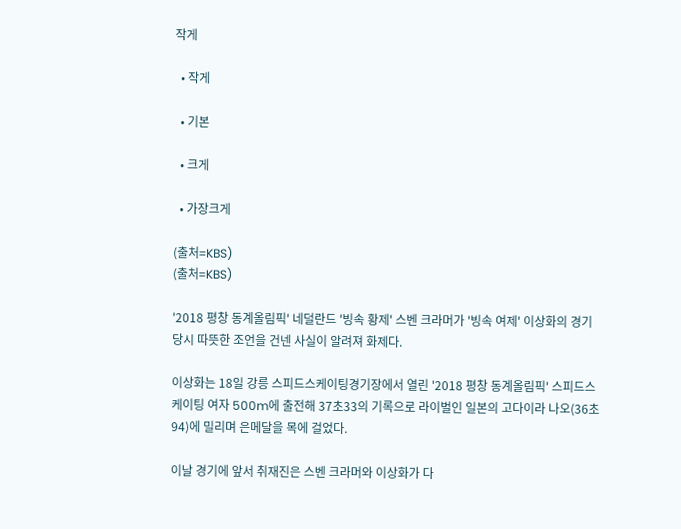작게

  • 작게

  • 기본

  • 크게

  • 가장크게

(출처=KBS)
(출처=KBS)

'2018 평창 동계올림픽' 네덜란드 '빙속 황제' 스벤 크라머가 '빙속 여제' 이상화의 경기 당시 따뜻한 조언을 건넨 사실이 알려져 화제다.

이상화는 18일 강릉 스피드스케이팅경기장에서 열린 '2018 평창 동계올림픽' 스피드스케이팅 여자 500m에 출전해 37초33의 기록으로 라이벌인 일본의 고다이라 나오(36초94)에 밀리며 은메달을 목에 걸었다.

이날 경기에 앞서 취재진은 스벤 크라머와 이상화가 다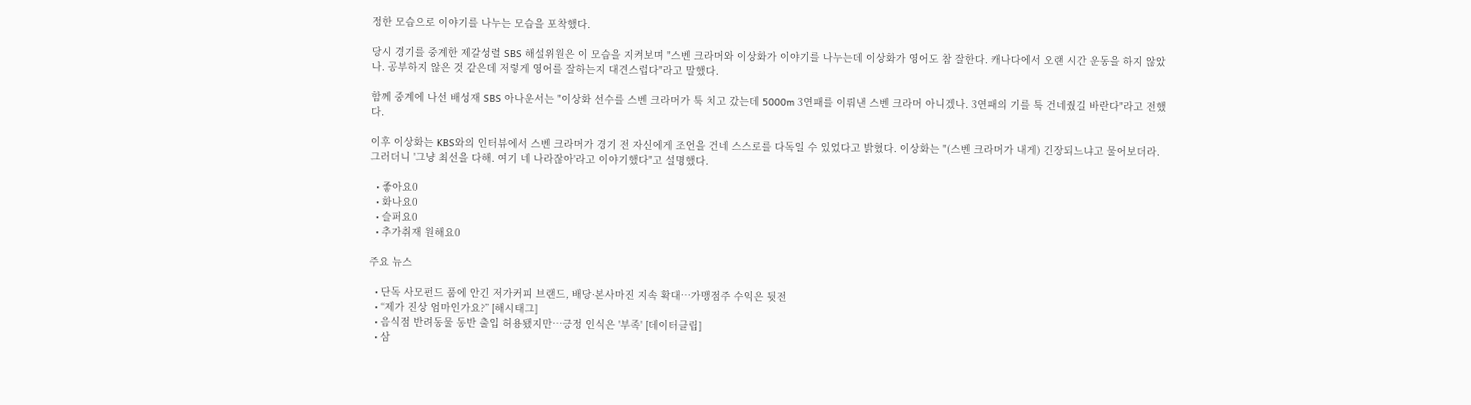정한 모습으로 이야기를 나누는 모습을 포착했다.

당시 경기를 중계한 제갈성렬 SBS 해설위원은 이 모습을 지켜보며 "스벤 크라머와 이상화가 이야기를 나누는데 이상화가 영어도 참 잘한다. 캐나다에서 오랜 시간 운동을 하지 않았나. 공부하지 않은 것 같은데 저렇게 영어를 잘하는지 대견스럽다"라고 말했다.

함께 중계에 나선 배성재 SBS 아나운서는 "이상화 선수를 스벤 크라머가 툭 치고 갔는데 5000m 3연패를 이뤄낸 스벤 크라머 아니겠나. 3연패의 기를 툭 건네줬길 바란다"라고 전했다.

이후 이상화는 KBS와의 인터뷰에서 스벤 크라머가 경기 전 자신에게 조언을 건네 스스로를 다독일 수 있었다고 밝혔다. 이상화는 "(스벤 크라머가 내게) 긴장되느냐고 물어보더라. 그러더니 '그냥 최선을 다해. 여기 네 나라잖아'라고 이야기했다"고 설명했다.

  • 좋아요0
  • 화나요0
  • 슬퍼요0
  • 추가취재 원해요0

주요 뉴스

  • 단독 사모펀드 품에 안긴 저가커피 브랜드, 배당·본사마진 지속 확대…가맹점주 수익은 뒷전
  • “제가 진상 엄마인가요?” [해시태그]
  • 음식점 반려동물 동반 출입 허용됐지만…긍정 인식은 '부족' [데이터클립]
  • 삼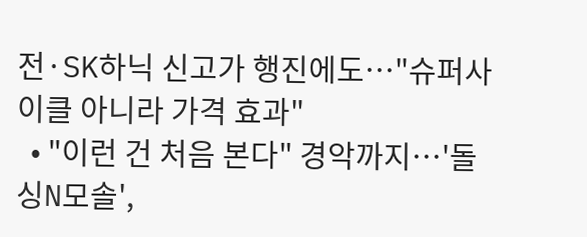전·SK하닉 신고가 행진에도⋯"슈퍼사이클 아니라 가격 효과"
  • "이런 건 처음 본다" 경악까지⋯'돌싱N모솔',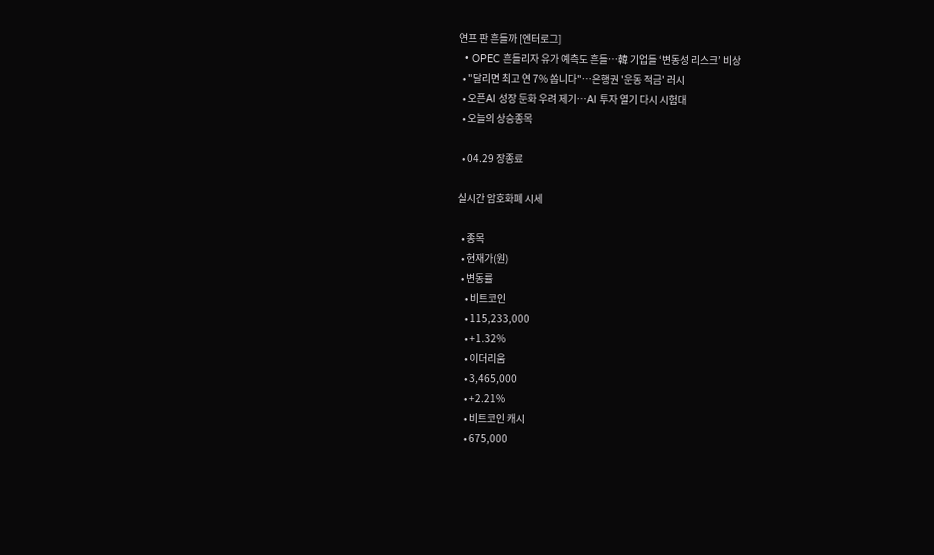연프 판 흔들까 [엔터로그]
  • OPEC 흔들리자 유가 예측도 흔들…韓 기업들 ‘변동성 리스크’ 비상
  • "달리면 최고 연 7% 쏩니다"…은행권 '운동 적금' 러시
  • 오픈AI 성장 둔화 우려 제기⋯AI 투자 열기 다시 시험대
  • 오늘의 상승종목

  • 04.29 장종료

실시간 암호화폐 시세

  • 종목
  • 현재가(원)
  • 변동률
    • 비트코인
    • 115,233,000
    • +1.32%
    • 이더리움
    • 3,465,000
    • +2.21%
    • 비트코인 캐시
    • 675,000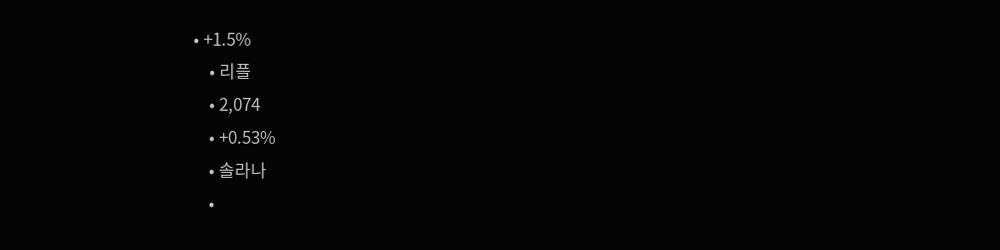• +1.5%
    • 리플
    • 2,074
    • +0.53%
    • 솔라나
    •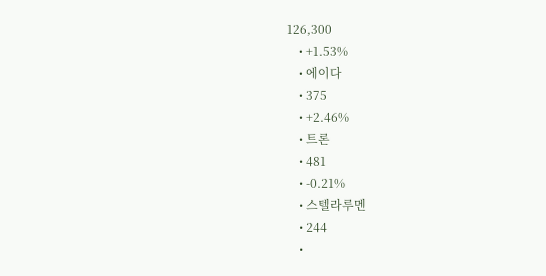126,300
    • +1.53%
    • 에이다
    • 375
    • +2.46%
    • 트론
    • 481
    • -0.21%
    • 스텔라루멘
    • 244
    •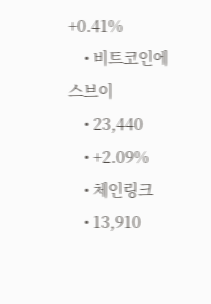+0.41%
    • 비트코인에스브이
    • 23,440
    • +2.09%
    • 체인링크
    • 13,910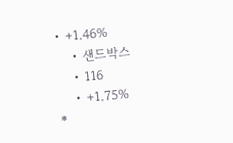• +1.46%
    • 샌드박스
    • 116
    • +1.75%
*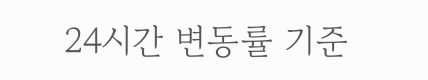24시간 변동률 기준